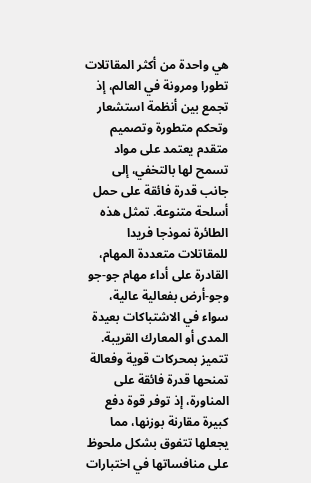هي واحدة من أكثر المقاتلات تطورا ومرونة في العالم، إذ تجمع بين أنظمة استشعار وتحكم متطورة وتصميم متقدم يعتمد على مواد تسمح لها بالتخفي، إلى جانب قدرة فائقة على حمل أسلحة متنوعة. تمثل هذه الطائرة نموذجا فريدا للمقاتلات متعددة المهام، القادرة على أداء مهام جو-جو وجو-أرض بفعالية عالية، سواء في الاشتباكات بعيدة المدى أو المعارك القريبة. تتميز بمحركات قوية وفعالة تمنحها قدرة فائقة على المناورة، إذ توفر قوة دفع كبيرة مقارنة بوزنها، مما يجعلها تتفوق بشكل ملحوظ على منافساتها في اختبارات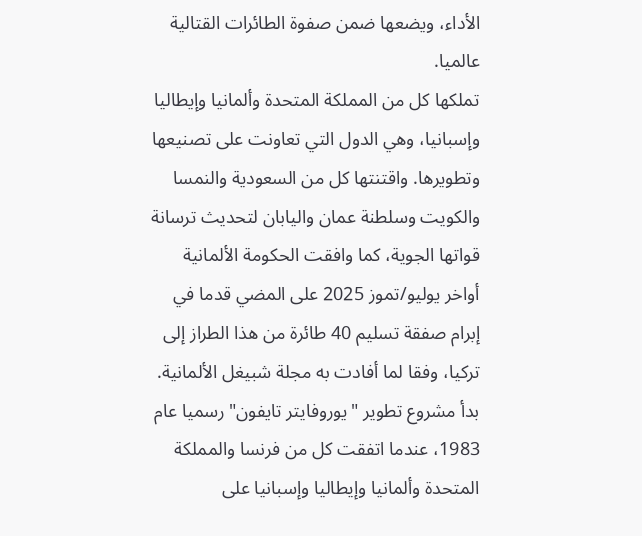الأداء، ويضعها ضمن صفوة الطائرات القتالية عالميا.
تملكها كل من المملكة المتحدة وألمانيا وإيطاليا وإسبانيا، وهي الدول التي تعاونت على تصنيعها وتطويرها. واقتنتها كل من السعودية والنمسا والكويت وسلطنة عمان واليابان لتحديث ترسانة قواتها الجوية، كما وافقت الحكومة الألمانية أواخر يوليو/تموز 2025 على المضي قدما في إبرام صفقة تسليم 40 طائرة من هذا الطراز إلى تركيا، وفقا لما أفادت به مجلة شبيغل الألمانية. بدأ مشروع تطوير "يوروفايتر تايفون" رسميا عام 1983، عندما اتفقت كل من فرنسا والمملكة المتحدة وألمانيا وإيطاليا وإسبانيا على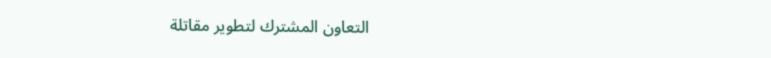التعاون المشترك لتطوير مقاتلة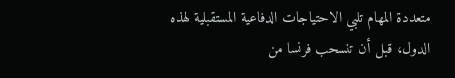متعددة المهام تلبي الاحتياجات الدفاعية المستقبلية لهذه الدول، قبل أن تنسحب فرنسا من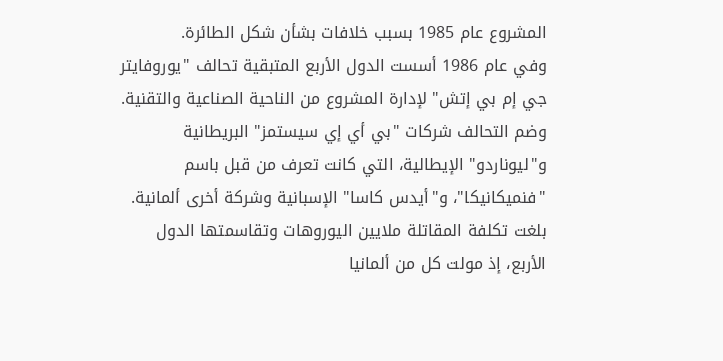المشروع عام 1985 بسبب خلافات بشأن شكل الطائرة.
وفي عام 1986 أسست الدول الأربع المتبقية تحالف "يوروفايتر جي إم بي إتش" لإدارة المشروع من الناحية الصناعية والتقنية. وضم التحالف شركات "بي أي إي سيستمز" البريطانية و"ليوناردو" الإيطالية، التي كانت تعرف من قبل باسم "فنميكانيكا"، و"أيدس كاسا" الإسبانية وشركة أخرى ألمانية. بلغت تكلفة المقاتلة ملايين اليوروهات وتقاسمتها الدول الأربع، إذ مولت كل من ألمانيا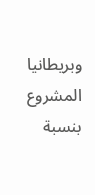وبريطانيا المشروع بنسبة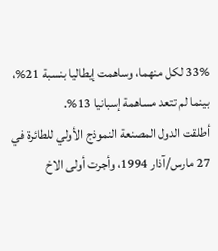33% لكل منهما، وساهمت إيطاليا بنسبة 21%، بينما لم تتعد مساهمة إسبانيا 13%.
أطلقت الدول المصنعة النموذج الأولي للطائرة في 27 مارس/آذار 1994، وأجرت أولى الاخ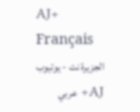AJ+ Français
الجزيرة نت - يوتيوب
AJ+ عربي